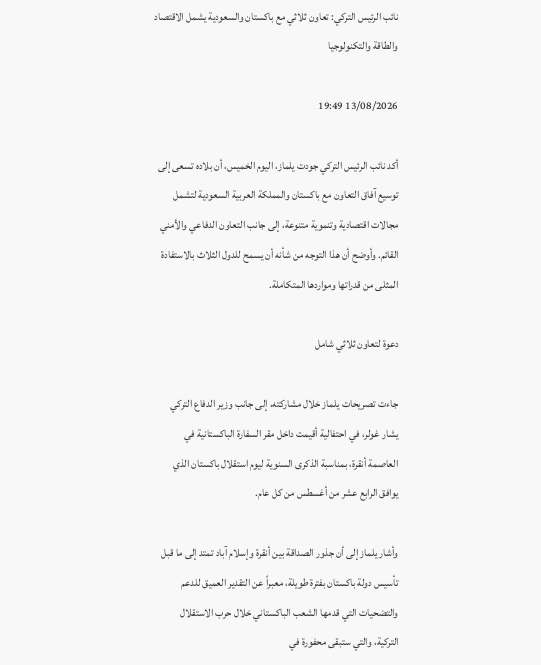نائب الرئيس التركي: تعاون ثلاثي مع باكستان والسعودية يشمل الاقتصاد والطاقة والتكنولوجيا

13/08/2026 19:49

أكد نائب الرئيس التركي جودت يلماز، اليوم الخميس، أن بلاده تسعى إلى توسيع آفاق التعاون مع باكستان والمملكة العربية السعودية لتشمل مجالات اقتصادية وتنموية متنوعة، إلى جانب التعاون الدفاعي والأمني القائم. وأوضح أن هذا التوجه من شأنه أن يسمح للدول الثلاث بالاستفادة المثلى من قدراتها ومواردها المتكاملة.

دعوة لتعاون ثلاثي شامل

جاءت تصريحات يلماز خلال مشاركته، إلى جانب وزير الدفاع التركي يشار غولر، في احتفالية أقيمت داخل مقر السفارة الباكستانية في العاصمة أنقرة، بمناسبة الذكرى السنوية ليوم استقلال باكستان الذي يوافق الرابع عشر من أغسطس من كل عام.

وأشار يلماز إلى أن جذور الصداقة بين أنقرة وإسلام آباد تمتد إلى ما قبل تأسيس دولة باكستان بفترة طويلة، معبراً عن التقدير العميق للدعم والتضحيات التي قدمها الشعب الباكستاني خلال حرب الاستقلال التركية، والتي ستبقى محفورة في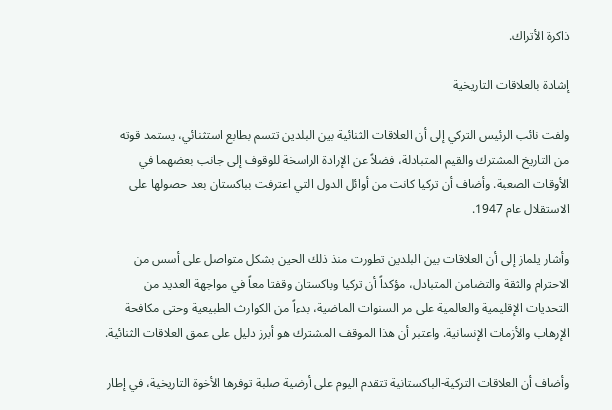ذاكرة الأتراك.

إشادة بالعلاقات التاريخية

ولفت نائب الرئيس التركي إلى أن العلاقات الثنائية بين البلدين تتسم بطابع استثنائي، يستمد قوته من التاريخ المشترك والقيم المتبادلة، فضلاً عن الإرادة الراسخة للوقوف إلى جانب بعضهما في الأوقات الصعبة. وأضاف أن تركيا كانت من أوائل الدول التي اعترفت بباكستان بعد حصولها على الاستقلال عام 1947.

وأشار يلماز إلى أن العلاقات بين البلدين تطورت منذ ذلك الحين بشكل متواصل على أسس من الاحترام والثقة والتضامن المتبادل، مؤكداً أن تركيا وباكستان وقفتا معاً في مواجهة العديد من التحديات الإقليمية والعالمية على مر السنوات الماضية، بدءاً من الكوارث الطبيعية وحتى مكافحة الإرهاب والأزمات الإنسانية. واعتبر أن هذا الموقف المشترك هو أبرز دليل على عمق العلاقات الثنائية.

وأضاف أن العلاقات التركية-الباكستانية تتقدم اليوم على أرضية صلبة توفرها الأخوة التاريخية، في إطار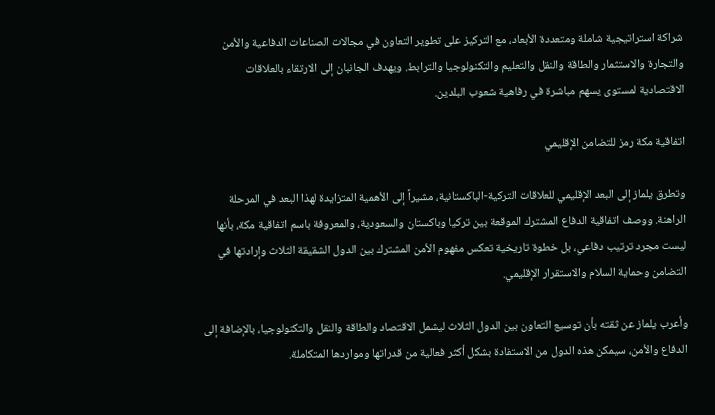شراكة استراتيجية شاملة ومتعددة الأبعاد، مع التركيز على تطوير التعاون في مجالات الصناعات الدفاعية والأمن والتجارة والاستثمار والطاقة والنقل والتعليم والتكنولوجيا والترابط. ويهدف الجانبان إلى الارتقاء بالعلاقات الاقتصادية لمستوى يسهم مباشرة في رفاهية شعوب البلدين.

اتفاقية مكة رمز للتضامن الإقليمي

وتطرق يلماز إلى البعد الإقليمي للعلاقات التركية-الباكستانية، مشيراً إلى الأهمية المتزايدة لهذا البعد في المرحلة الراهنة. ووصف اتفاقية الدفاع المشترك الموقعة بين تركيا وباكستان والسعودية، والمعروفة باسم اتفاقية مكة، بأنها ليست مجرد ترتيب دفاعي، بل خطوة تاريخية تعكس مفهوم الأمن المشترك بين الدول الشقيقة الثلاث وإرادتها في التضامن وحماية السلام والاستقرار الإقليمي.

وأعرب يلماز عن ثقته بأن توسيع التعاون بين الدول الثلاث ليشمل الاقتصاد والطاقة والنقل والتكنولوجيا، بالإضافة إلى الدفاع والأمن، سيمكن هذه الدول من الاستفادة بشكل أكثر فعالية من قدراتها ومواردها المتكاملة.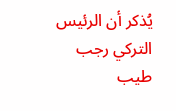يُذكر أن الرئيس التركي رجب طيب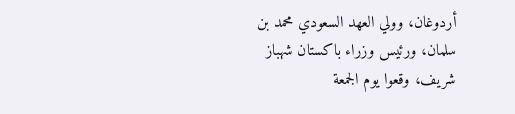أردوغان، وولي العهد السعودي محمد بن سلمان، ورئيس وزراء باكستان شهباز شريف، وقعوا يوم الجمعة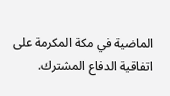الماضية في مكة المكرمة على اتفاقية الدفاع المشترك.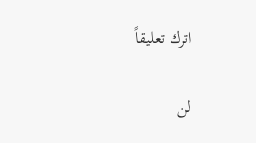اترك تعليقاً

لن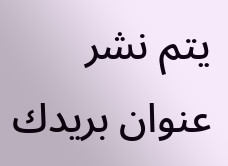يتم نشر عنوان بريدك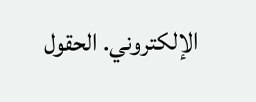الإلكتروني. الحقول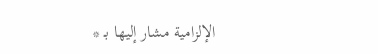الإلزامية مشار إليها بـ *